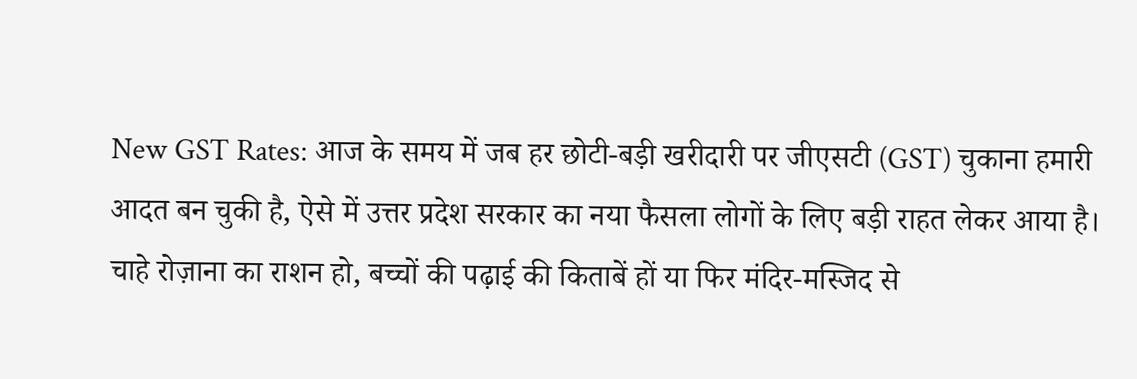New GST Rates: आज के समय में जब हर छोटी-बड़ी खरीदारी पर जीएसटी (GST) चुकाना हमारी आदत बन चुकी है, ऐसे में उत्तर प्रदेश सरकार का नया फैसला लोगों के लिए बड़ी राहत लेकर आया है। चाहे रोज़ाना का राशन हो, बच्चों की पढ़ाई की किताबें हों या फिर मंदिर-मस्जिद से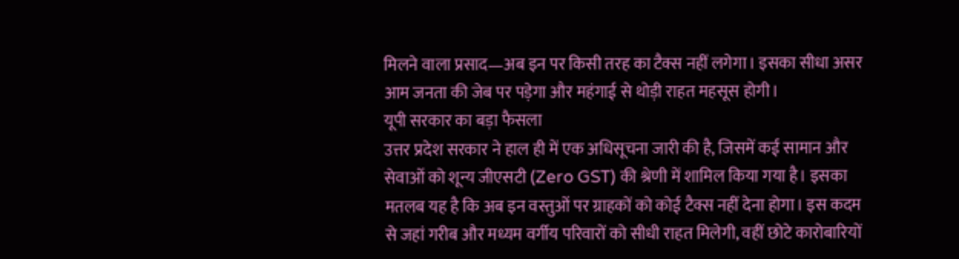मिलने वाला प्रसाद—अब इन पर किसी तरह का टैक्स नहीं लगेगा। इसका सीधा असर आम जनता की जेब पर पड़ेगा और महंगाई से थोड़ी राहत महसूस होगी।
यूपी सरकार का बड़ा फैसला
उत्तर प्रदेश सरकार ने हाल ही में एक अधिसूचना जारी की है, जिसमें कई सामान और सेवाओं को शून्य जीएसटी (Zero GST) की श्रेणी में शामिल किया गया है। इसका मतलब यह है कि अब इन वस्तुओं पर ग्राहकों को कोई टैक्स नहीं देना होगा। इस कदम से जहां गरीब और मध्यम वर्गीय परिवारों को सीधी राहत मिलेगी, वहीं छोटे कारोबारियों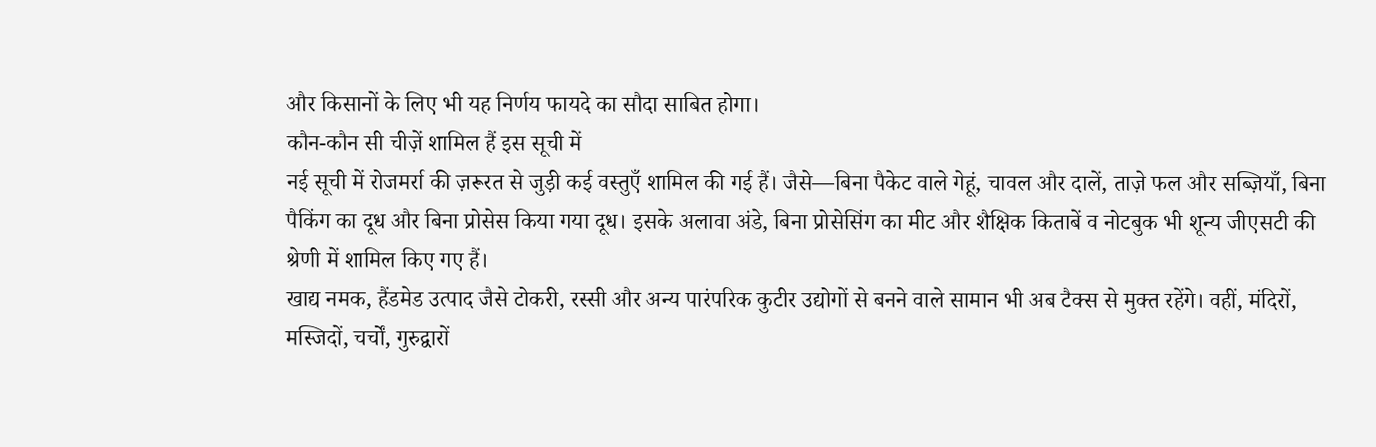और किसानों के लिए भी यह निर्णय फायदे का सौदा साबित होगा।
कौन-कौन सी चीज़ें शामिल हैं इस सूची में
नई सूची में रोजमर्रा की ज़रूरत से जुड़ी कई वस्तुएँ शामिल की गई हैं। जैसे—बिना पैकेट वाले गेहूं, चावल और दालें, ताज़े फल और सब्ज़ियाँ, बिना पैकिंग का दूध और बिना प्रोसेस किया गया दूध। इसके अलावा अंडे, बिना प्रोसेसिंग का मीट और शैक्षिक किताबें व नोटबुक भी शून्य जीएसटी की श्रेणी में शामिल किए गए हैं।
खाद्य नमक, हैंडमेड उत्पाद जैसे टोकरी, रस्सी और अन्य पारंपरिक कुटीर उद्योगों से बनने वाले सामान भी अब टैक्स से मुक्त रहेंगे। वहीं, मंदिरों, मस्जिदों, चर्चों, गुरुद्वारों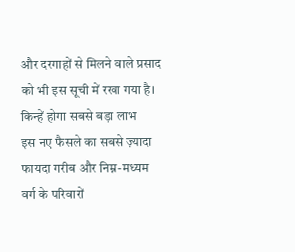और दरगाहों से मिलने वाले प्रसाद को भी इस सूची में रखा गया है।
किन्हें होगा सबसे बड़ा लाभ
इस नए फैसले का सबसे ज़्यादा फायदा गरीब और निम्न-मध्यम वर्ग के परिवारों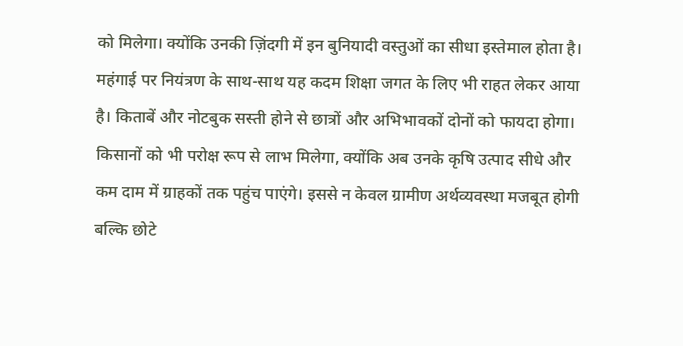को मिलेगा। क्योंकि उनकी ज़िंदगी में इन बुनियादी वस्तुओं का सीधा इस्तेमाल होता है। महंगाई पर नियंत्रण के साथ-साथ यह कदम शिक्षा जगत के लिए भी राहत लेकर आया है। किताबें और नोटबुक सस्ती होने से छात्रों और अभिभावकों दोनों को फायदा होगा।
किसानों को भी परोक्ष रूप से लाभ मिलेगा, क्योंकि अब उनके कृषि उत्पाद सीधे और कम दाम में ग्राहकों तक पहुंच पाएंगे। इससे न केवल ग्रामीण अर्थव्यवस्था मजबूत होगी बल्कि छोटे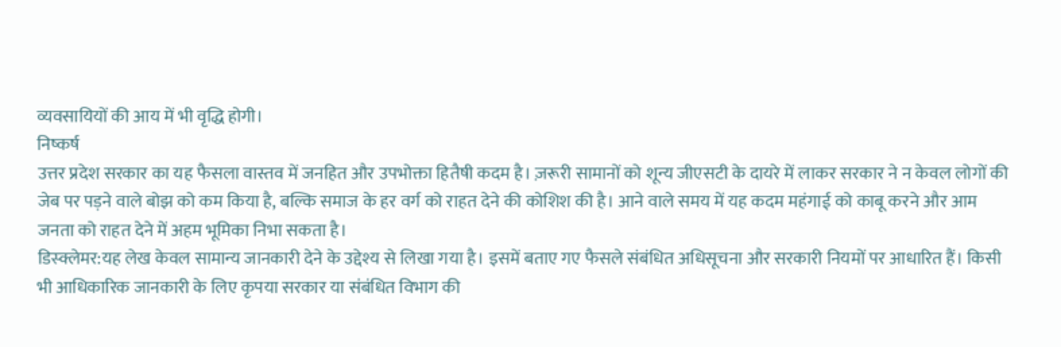व्यवसायियों की आय में भी वृद्धि होगी।
निष्कर्ष
उत्तर प्रदेश सरकार का यह फैसला वास्तव में जनहित और उपभोक्ता हितैषी कदम है। ज़रूरी सामानों को शून्य जीएसटी के दायरे में लाकर सरकार ने न केवल लोगों की जेब पर पड़ने वाले बोझ को कम किया है, बल्कि समाज के हर वर्ग को राहत देने की कोशिश की है। आने वाले समय में यह कदम महंगाई को काबू करने और आम जनता को राहत देने में अहम भूमिका निभा सकता है।
डिस्क्लेमर:यह लेख केवल सामान्य जानकारी देने के उद्देश्य से लिखा गया है। इसमें बताए गए फैसले संबंधित अधिसूचना और सरकारी नियमों पर आधारित हैं। किसी भी आधिकारिक जानकारी के लिए कृपया सरकार या संबंधित विभाग की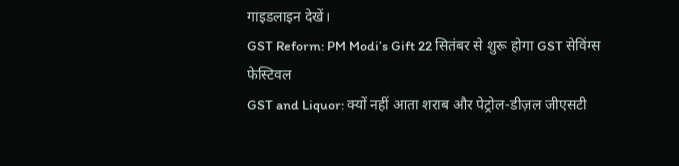गाइडलाइन देखें।
GST Reform: PM Modi’s Gift 22 सितंबर से शुरू होगा GST सेविंग्स फेस्टिवल
GST and Liquor: क्यों नहीं आता शराब और पेट्रोल-डीज़ल जीएसटी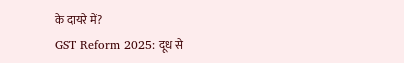के दायरे में?
GST Reform 2025: दूध से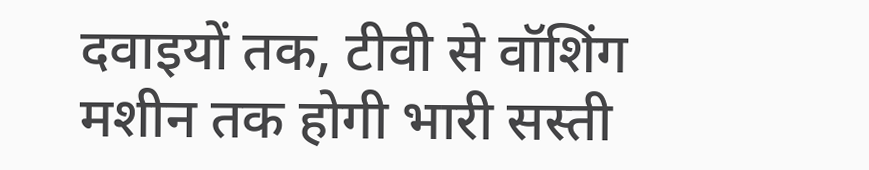दवाइयों तक, टीवी से वॉशिंग मशीन तक होगी भारी सस्ती